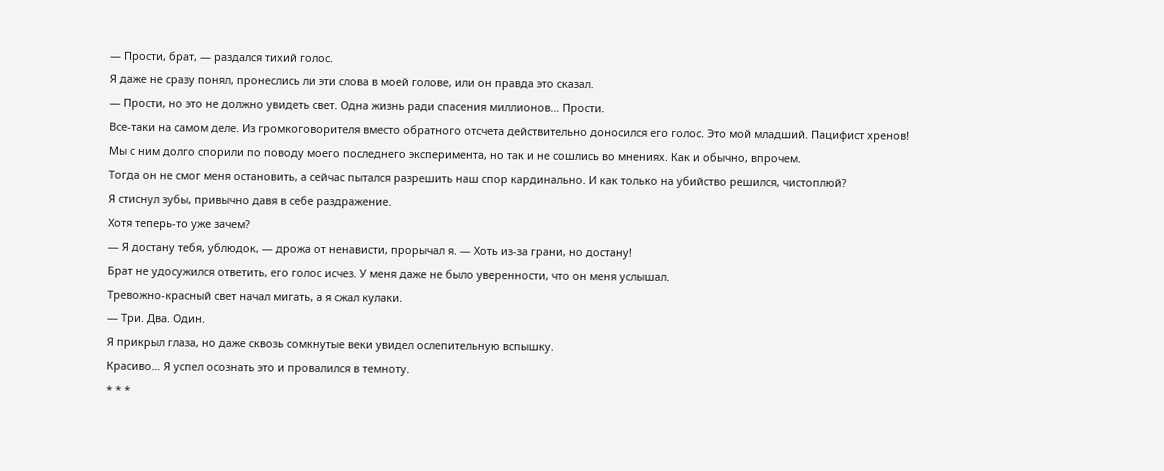— Прости, брат, — раздался тихий голос.
Я даже не сразу понял, пронеслись ли эти слова в моей голове, или он правда это сказал.
— Прости, но это не должно увидеть свет. Одна жизнь ради спасения миллионов… Прости.
Все-таки на самом деле. Из громкоговорителя вместо обратного отсчета действительно доносился его голос. Это мой младший. Пацифист хренов!
Мы с ним долго спорили по поводу моего последнего эксперимента, но так и не сошлись во мнениях. Как и обычно, впрочем.
Тогда он не смог меня остановить, а сейчас пытался разрешить наш спор кардинально. И как только на убийство решился, чистоплюй?
Я стиснул зубы, привычно давя в себе раздражение.
Хотя теперь-то уже зачем?
— Я достану тебя, ублюдок, — дрожа от ненависти, прорычал я. — Хоть из-за грани, но достану!
Брат не удосужился ответить, его голос исчез. У меня даже не было уверенности, что он меня услышал.
Тревожно-красный свет начал мигать, а я сжал кулаки.
— Три. Два. Один.
Я прикрыл глаза, но даже сквозь сомкнутые веки увидел ослепительную вспышку.
Красиво… Я успел осознать это и провалился в темноту.
* * *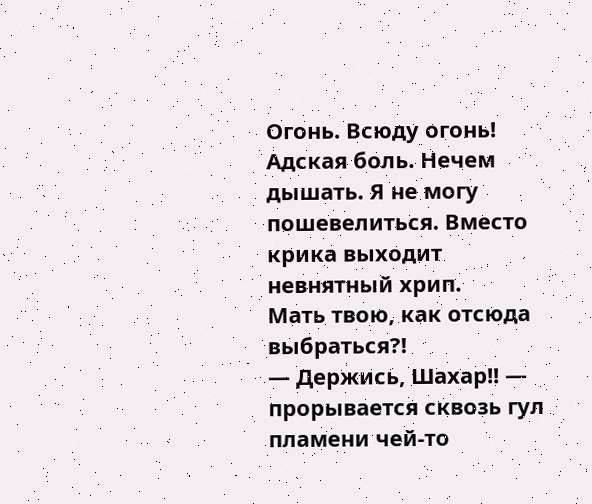Огонь. Всюду огонь!
Адская боль. Нечем дышать. Я не могу пошевелиться. Вместо крика выходит невнятный хрип.
Мать твою, как отсюда выбраться?!
— Держись, Шахар!! — прорывается сквозь гул пламени чей-то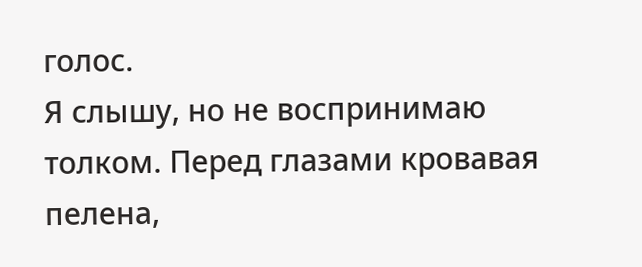голос.
Я слышу, но не воспринимаю толком. Перед глазами кровавая пелена,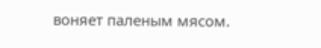воняет паленым мясом.